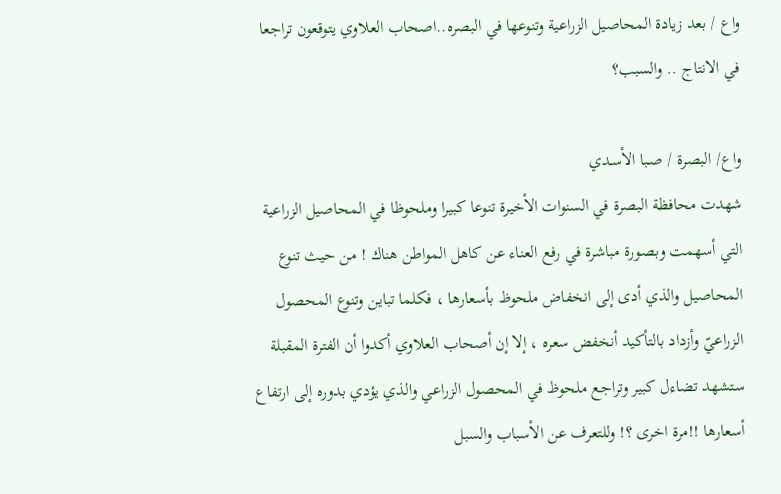واع / بعد زيادة المحاصيل الزراعية وتنوعها في البصره..اصحاب العلاوي يتوقعون تراجعا في الانتاج .. والسبب؟

واع/ البصرة / صـبا الأسـدي
شهدت محافظة البصرة في السنوات الأخيرة تنوعا كبيرا وملحوظا في المحاصيل الزراعية التي أسهمت وبصورة مباشرة في رفع العناء عن كاهل المواطن هناك ! من حيث تنوع المحاصيل والذي أدى إلى انخفاض ملحوظ بأسعارها ، فكلما تباين وتنوع المحصول الزراعيّ وأزداد بالتأكيد أنخفض سعره ، إلا إن أصحاب العلاوي أكدوا أن الفترة المقبلة ستشهد تضاءل كبير وتراجع ملحوظ في المحصول الزراعي والذي يؤدي بدوره إلى ارتفاع أسعارها !!مرة اخرى ؟! وللتعرف عن الأسباب والسبل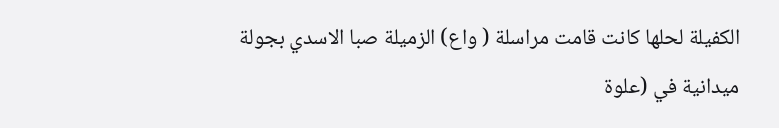الكفيلة لحلها كانت قامت مراسلة ( واع) الزميلة صبا الاسدي بجولة ميدانية في (علوة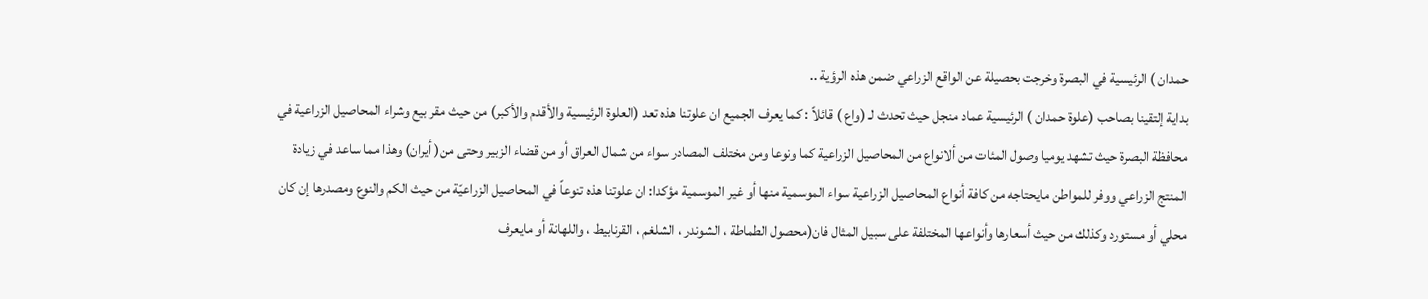حمدان ) الرئيسية في البصرة وخرجت بحصيلة عن الواقع الزراعي ضمن هذه الرؤية ..
بداية إلتقينا بصاحب (علوة حمدان ) الرئيسية عماد منجل حيث تحدث لـ (واع ) قائلاً : كما يعرف الجميع ان علوتنا هذه تعد (العلوة الرئيسية والأقدم والأكبر) من حيث مقر بيع وشراء المحاصيل الزراعية في محافظة البصرة حيث تشهد يوميا وصول المئات من ألانواع من المحاصيل الزراعية كما ونوعا ومن مختلف المصادر سواء من شمال العراق أو من قضاء الزبير وحتى من( أيران) وهذا مما ساعد في زيادة المنتج الزراعي ووفر للمواطن مايحتاجه من كافة أنواع المحاصيل الزراعية سواء الموسمية منها أو غير الموسمية مؤكدا: ان علوتنا هذه تنوعاً في المحاصيل الزراعيّة من حيث الكم والنوع ومصدرها إن كان محلي أو مستورد وكذلك من حيث أسعارها وأنواعها المختلفة على سبيل المثال فان(محصول الطماطة ، الشوندر ، الشلغم ، القرنابيط ، واللهانة أو مايعرف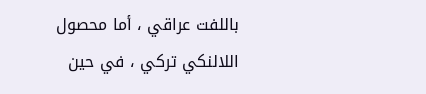باللفت عراقي ، أما محصول اللالنكي تركي ، في حين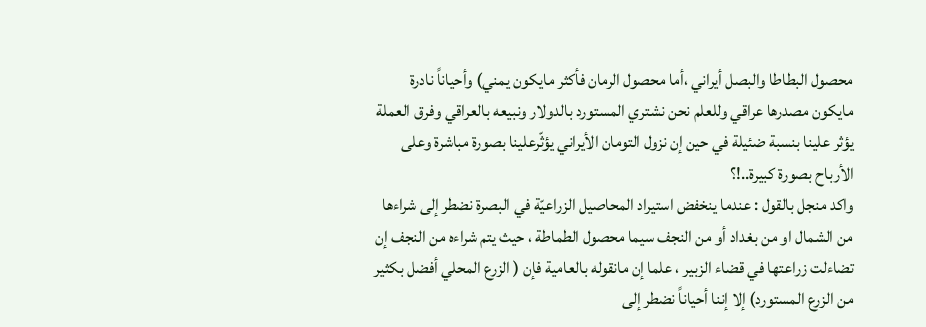محصول البطاطا والبصل أيراني ،أما محصول الرمان فأكثر مايكون يمني) وأحياناً نادرة مايكون مصدرها عراقي وللعلم نحن نشتري المستورد بالدولار ونبيعه بالعراقي وفرق العملة يؤثر علينا بنسبة ضئيلة في حين إن نزول التومان الأيراني يؤثّرعلينا بصورة مباشرة وعلى الأرباح بصورة كبيرة..!؟
واكد منجل بالقول : عندما ينخفض استيراد المحاصيل الزراعيّة في البصرة نضطر إلى شراءها من الشمال او من بغداد أو من النجف سيما محصول الطماطة ، حيث يتم شراءه من النجف إن تضاءلت زراعتها في قضاء الزبير ، علما إن مانقوله بالعامية فإن ( الزرع المحلي أفضل بكثير من الزرع المستورد) إلا إننا أحياناً نضطر إلى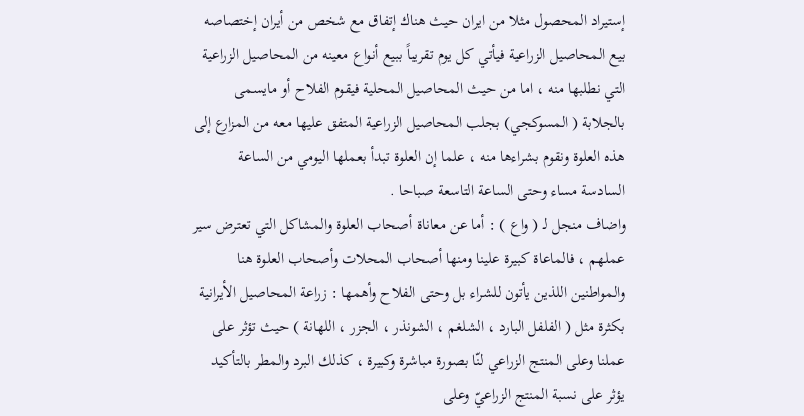إستيراد المحصول مثلا من ايران حيث هناك إتفاق مع شخص من أيران إختصاصه بيع المحاصيل الزراعية فيأتي كل يوم تقريباً ببيع أنواع معينه من المحاصيل الزراعية التي نطلبها منه ، اما من حيث المحاصيل المحلية فيقوم الفلاح أو مايسمى بالجلابة ( المسوكجي) بجلب المحاصيل الزراعية المتفق عليها معه من المزارع إلى هذه العلوة ونقوم بشراءها منه ، علما إن العلوة تبدأ بعملها اليومي من الساعة السادسة مساء وحتى الساعة التاسعة صباحا .
واضاف منجل لـ ( واع ) : أما عن معاناة أصحاب العلوة والمشاكل التي تعترض سير عملهم ، فالماعاة كبيرة علينا ومنها أصحاب المحلات وأصحاب العلوة هنا والمواطنين اللذين يأتون للشراء بل وحتى الفلاح وأهمها : زراعة المحاصيل الأيرانية بكثرة مثل ( الفلفل البارد ، الشلغم ، الشونذر ، الجزر ، اللهانة ) حيث تؤثر على عملنا وعلى المنتج الزراعي لنّا بصورة مباشرة وكبيرة ، كذلك البرد والمطر بالتأكيد يؤثر على نسبة المنتج الزراعيّ وعلى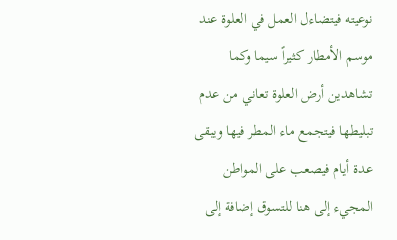نوعيته فيتضاءل العمل في العلوة عند موسم الأمطار كثيراً سيما وكما تشاهدين أرض العلوة تعاني من عدم تبليطها فيتجمع ماء المطر فيها ويبقى عدة أيام فيصعب على المواطن المجيء إلى هنا للتسوق إضافة إلى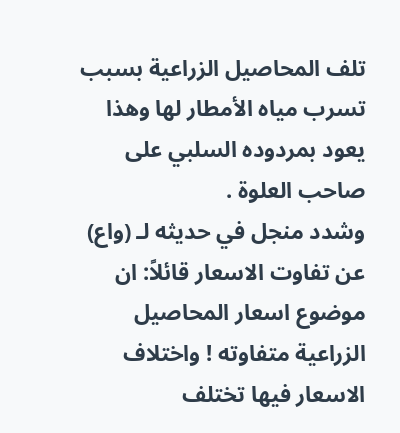تلف المحاصيل الزراعية بسبب تسرب مياه الأمطار لها وهذا يعود بمردوده السلبي على صاحب العلوة .
وشدد منجل في حديثه لـ (واع) عن تفاوت الاسعار قائلاً: ان موضوع اسعار المحاصيل الزراعية متفاوته ! واختلاف الاسعار فيها تختلف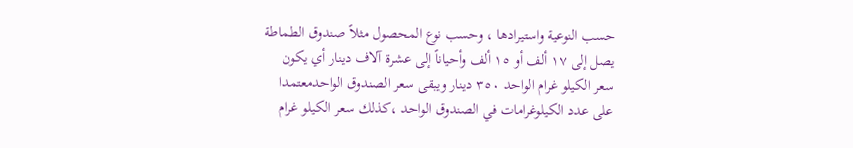حسب النوعية واستيرادها ، وحسب نوع المحصول مثلاً صندوق الطماطة يصل إلى ١٧ ألف أو ١٥ ألف وأحياناً إلى عشرة آلاف دينار أي يكون سعر الكيلو غرام الواحد ٣٥٠ دينار ويبقى سعر الصندوق الواحدمعتمدا على عدد الكيلوغرامات في الصندوق الواحد ،كذلك سعر الكيلو غرام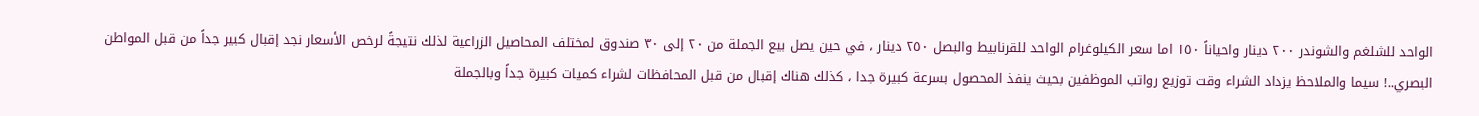الواحد للشلغم والشوندر ٢٠٠ دينار واحياناً ١٥٠ اما سعر الكيلوغرام الواحد للقرنابيط والبصل ٢٥٠ دينار ، في حين يصل بيع الجملة من ٢٠ إلى ٣٠ صندوق لمختلف المحاصيل الزراعية لذلك نتيجةً لرخص الأسعار نجد إقبال كبير جداً من قبل المواطن البصري..! سيما والملاحظ يزداد الشراء وقت توزيع رواتب الموظفين بحيث ينفذ المحصول بسرعة كبيرة جدا ، كذلك هناك إقبال من قبل المحافظات لشراء كميات كبيرة جداً وبالجملة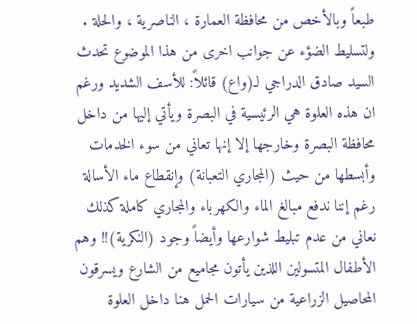طبعاً وبالأخص من محافظة العمارة ، الناصرية ، والحلة .
ولتسليط الضؤء عن جوانب اخرى من هذا الموضوع تحدث السيد صادق الدراجي لـ(واع) قائلاً: للأسف الشديد ورغم ان هذه العلوة هي الرئيسية في البصرة ويأتي إليها من داخل محافظة البصرة وخارجها إلا إنها تعاني من سوء الخدمات وأبسطها من حيث (المجاري التعبانة) وإنقطاع ماء الأسالة رغم إننا ندفع مبالغ الماء والكهرباء والمجاري كاملة كذلك نعاني من عدم تبليط شوارعها وأيضاً وجود (النكرية)!! وهم الأطفال المتسولين اللذين يأتون مجاميع من الشارع ويسرقون المحاصيل الزراعية من سيارات الحمل هنا داخل العلوة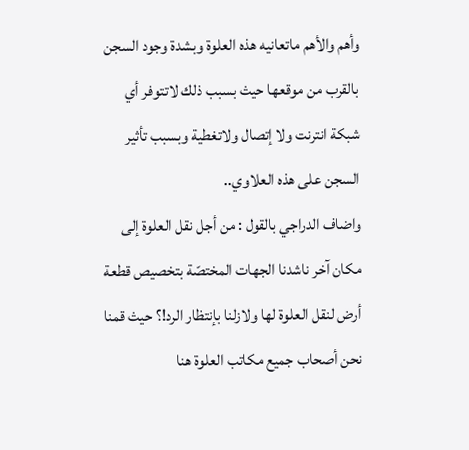وأهم والأهم ماتعانيه هذه العلوة وبشدة وجود السجن بالقرب من موقعها حيث بسبب ذلك لاتتوفر أي شبكة انترنت ولا إتصال ولاتغطية وبسبب تأثير السجن على هذه العلاوي..
واضاف الدراجي بالقول : من أجل نقل العلوة إلى مكان آخر ناشدنا الجهات المختصّة بتخصيص قطعة أرض لنقل العلوة لها ولازلنا بإنتظار الرد!؟ حيث قمنا نحن أصحاب جميع مكاتب العلوة هنا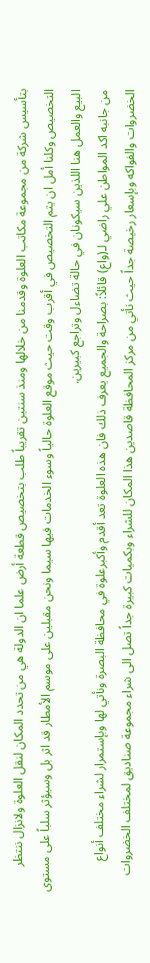بتأسيس شركة من مجموعة مكاتب العلوة وقدمنا من خلالها ومنذ سنتين تقريباً طلب بتخصيص قطعة أرض علما ان الدولة هي من تحدد المكان لنقل العلوة ولانزال ننتظر التخصيص وكلنا أمل ان يتم التخصيص في أقرب وقت حيث موقع العلوة حالياً وسوء الخدمات فيها سيما ونحن مقبلين على موسم الأمطار قد اثر بل وسيؤثر سلباً على مستوى البيع والعمل هنا اللذين سيكونان في حالة تضاءل وتراجع كبيرين.
من جانبه اكد المواطن علي راضي لـ(واع) قائلاً: بصراحة والجميع يعرف ذلك فان هذه العلوة تعد أقدم وأكبرعلوة في محافظة البصرة ونأتي لها وبإستمرار لشراء مختلف أنواع الخضروات والفواكه وبإسعار رخيصة جداً حيث نأتي من مركز المحافظة قاصدين هذا المكان للشراء وبكميات كبيرة جداً تصل الى شراء مجموعة صناديق لمختلف الخضروات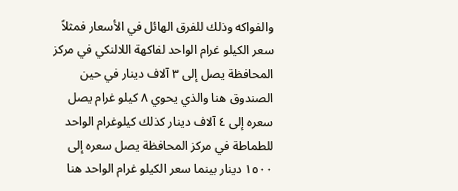والفواكه وذلك للفرق الهائل في الأسعار فمثلاً سعر الكيلو غرام الواحد لفاكهة اللالنكي في مركز المحافظة يصل إلى ٣ آلاف دينار في حين الصندوق هنا والذي يحوي ٨ كيلو غرام يصل سعره إلى ٤ آلاف دينار كذلك كيلوغرام الواحد للطماطة في مركز المحافظة يصل سعره إلى ١٥٠٠ دينار بينما سعر الكيلو غرام الواحد هنا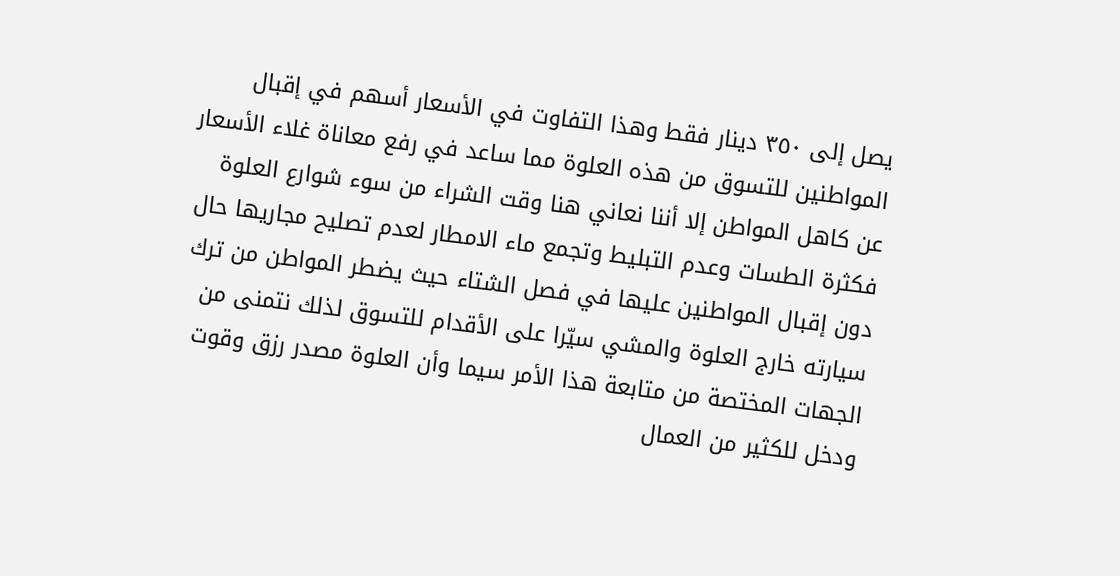يصل إلى ٣٥٠ دينار فقط وهذا التفاوت في الأسعار أسهم في إقبال المواطنين للتسوق من هذه العلوة مما ساعد في رفع معاناة غلاء الأسعار عن كاهل المواطن إلا أننا نعاني هنا وقت الشراء من سوء شوارع العلوة فكثرة الطسات وعدم التبليط وتجمع ماء الامطار لعدم تصليح مجاريها حال دون إقبال المواطنين عليها في فصل الشتاء حيث يضطر المواطن من ترك سيارته خارج العلوة والمشي سيّرا على الأقدام للتسوق لذلك نتمنى من الجهات المختصة من متابعة هذا الأمر سيما وأن العلوة مصدر رزق وقوت ودخل للكثير من العمال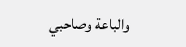والباعة وصاحبي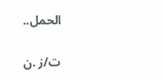الحمل..

ت/ز .ن